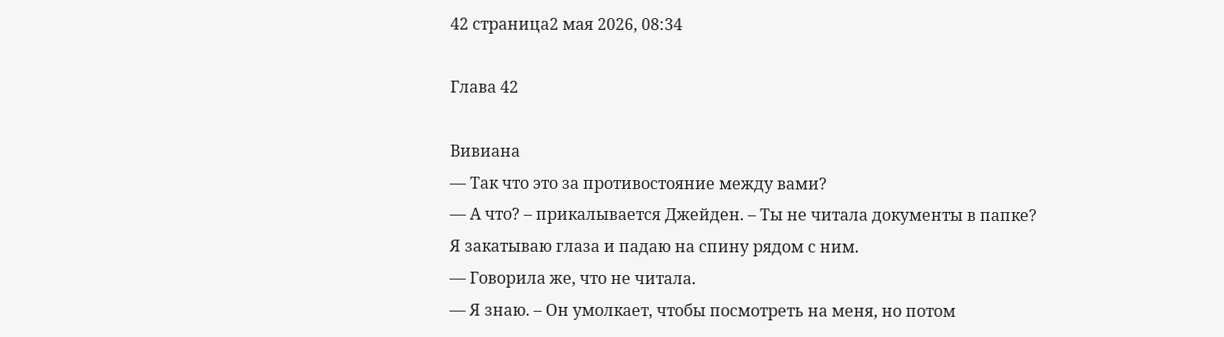42 страница2 мая 2026, 08:34

Глава 42

Вивиана
— Так что это за противостояние между вами?
— А что? – прикалывается Джейден. – Ты не читала документы в папке?
Я закатываю глаза и падаю на спину рядом с ним.
— Говорила же, что не читала.
— Я знаю. – Он умолкает, чтобы посмотреть на меня, но потом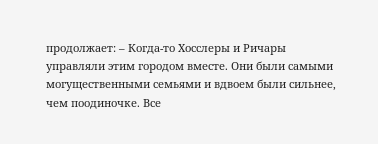продолжает: – Когда-то Хосслеры и Ричары управляли этим городом вместе. Они были самыми могущественными семьями и вдвоем были сильнее, чем поодиночке. Все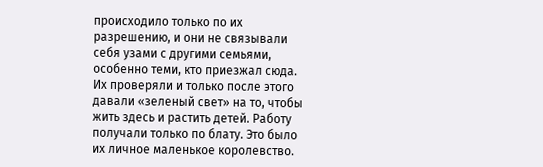происходило только по их разрешению, и они не связывали себя узами с другими семьями, особенно теми, кто приезжал сюда. Их проверяли и только после этого давали «зеленый свет» на то, чтобы жить здесь и растить детей. Работу получали только по блату. Это было их личное маленькое королевство.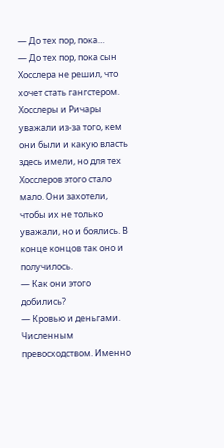— До тех пор, пока…
— До тех пор, пока сын Хосслера не решил, что хочет стать гангстером. Хосслеры и Ричары уважали из-за того, кем они были и какую власть здесь имели, но для тех Хосслеров этого стало мало. Они захотели, чтобы их не только уважали, но и боялись. В конце концов так оно и получилось.
— Как они этого добились?
— Кровью и деньгами. Численным превосходством. Именно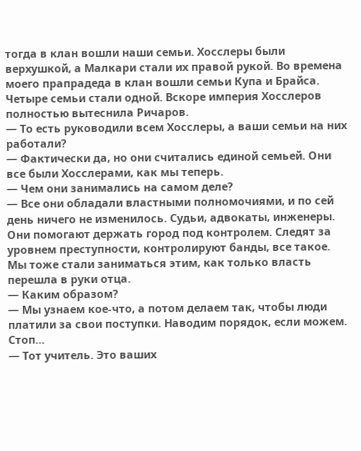тогда в клан вошли наши семьи. Хосслеры были верхушкой, а Малкари стали их правой рукой. Во времена моего прапрадеда в клан вошли семьи Купа и Брайса. Четыре семьи стали одной. Вскоре империя Хосслеров полностью вытеснила Ричаров.
— То есть руководили всем Хосслеры, а ваши семьи на них работали?
— Фактически да, но они считались единой семьей. Они все были Хосслерами, как мы теперь.
— Чем они занимались на самом деле?
— Все они обладали властными полномочиями, и по сей день ничего не изменилось. Судьи, адвокаты, инженеры. Они помогают держать город под контролем. Следят за уровнем преступности, контролируют банды, все такое. Мы тоже стали заниматься этим, как только власть перешла в руки отца.
— Каким образом?
— Мы узнаем кое-что, а потом делаем так, чтобы люди платили за свои поступки. Наводим порядок, если можем.
Стоп…
— Тот учитель. Это ваших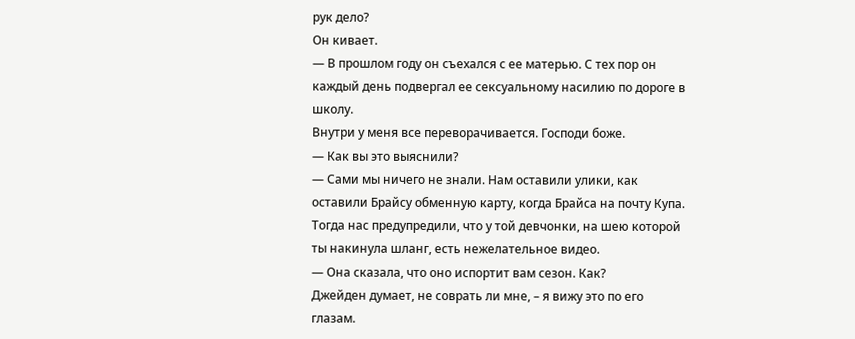рук дело?
Он кивает.
— В прошлом году он съехался с ее матерью. С тех пор он каждый день подвергал ее сексуальному насилию по дороге в школу.
Внутри у меня все переворачивается. Господи боже.
— Как вы это выяснили?
— Сами мы ничего не знали. Нам оставили улики, как оставили Брайсу обменную карту, когда Брайса на почту Купа. Тогда нас предупредили, что у той девчонки, на шею которой ты накинула шланг, есть нежелательное видео.
— Она сказала, что оно испортит вам сезон. Как?
Джейден думает, не соврать ли мне, – я вижу это по его глазам.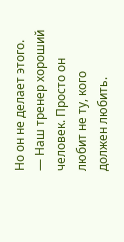Но он не делает этого.
— Наш тренер хороший человек. Просто он любит не ту, кого должен любить.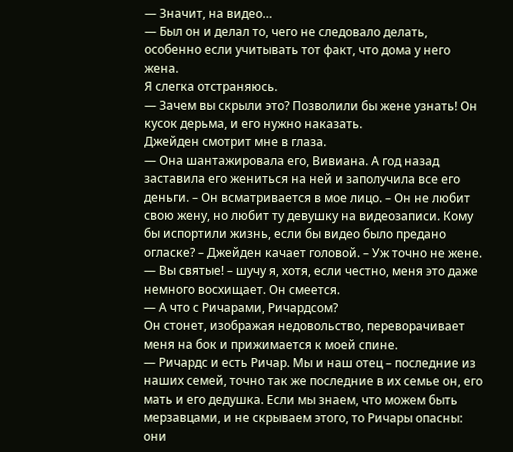— Значит, на видео…
— Был он и делал то, чего не следовало делать, особенно если учитывать тот факт, что дома у него жена.
Я слегка отстраняюсь.
— Зачем вы скрыли это? Позволили бы жене узнать! Он кусок дерьма, и его нужно наказать.
Джейден смотрит мне в глаза.
— Она шантажировала его, Вивиана. А год назад заставила его жениться на ней и заполучила все его деньги. – Он всматривается в мое лицо. – Он не любит свою жену, но любит ту девушку на видеозаписи. Кому бы испортили жизнь, если бы видео было предано огласке? – Джейден качает головой. – Уж точно не жене.
— Вы святые! – шучу я, хотя, если честно, меня это даже немного восхищает. Он смеется.
— А что с Ричарами, Ричардсом?
Он стонет, изображая недовольство, переворачивает меня на бок и прижимается к моей спине.
— Ричардс и есть Ричар. Мы и наш отец – последние из наших семей, точно так же последние в их семье он, его мать и его дедушка. Если мы знаем, что можем быть мерзавцами, и не скрываем этого, то Ричары опасны: они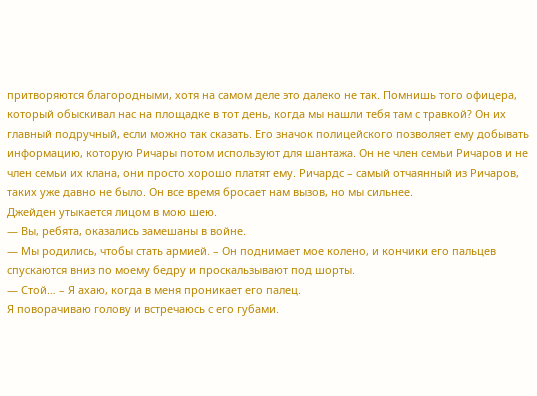притворяются благородными, хотя на самом деле это далеко не так. Помнишь того офицера, который обыскивал нас на площадке в тот день, когда мы нашли тебя там с травкой? Он их главный подручный, если можно так сказать. Его значок полицейского позволяет ему добывать информацию, которую Ричары потом используют для шантажа. Он не член семьи Ричаров и не член семьи их клана, они просто хорошо платят ему. Ричардс – самый отчаянный из Ричаров, таких уже давно не было. Он все время бросает нам вызов, но мы сильнее.
Джейден утыкается лицом в мою шею.
— Вы, ребята, оказались замешаны в войне.
— Мы родились, чтобы стать армией. – Он поднимает мое колено, и кончики его пальцев спускаются вниз по моему бедру и проскальзывают под шорты.
— Стой… – Я ахаю, когда в меня проникает его палец.
Я поворачиваю голову и встречаюсь с его губами.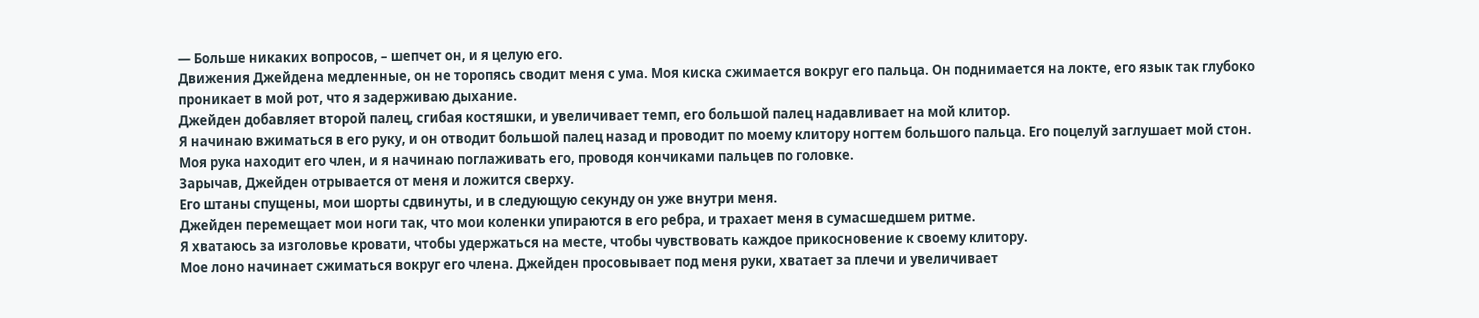— Больше никаких вопросов, – шепчет он, и я целую его.
Движения Джейдена медленные, он не торопясь сводит меня с ума. Моя киска сжимается вокруг его пальца. Он поднимается на локте, его язык так глубоко проникает в мой рот, что я задерживаю дыхание.
Джейден добавляет второй палец, сгибая костяшки, и увеличивает темп, его большой палец надавливает на мой клитор.
Я начинаю вжиматься в его руку, и он отводит большой палец назад и проводит по моему клитору ногтем большого пальца. Его поцелуй заглушает мой стон.
Моя рука находит его член, и я начинаю поглаживать его, проводя кончиками пальцев по головке.
Зарычав, Джейден отрывается от меня и ложится сверху.
Его штаны спущены, мои шорты сдвинуты, и в следующую секунду он уже внутри меня.
Джейден перемещает мои ноги так, что мои коленки упираются в его ребра, и трахает меня в сумасшедшем ритме.
Я хватаюсь за изголовье кровати, чтобы удержаться на месте, чтобы чувствовать каждое прикосновение к своему клитору.
Мое лоно начинает сжиматься вокруг его члена. Джейден просовывает под меня руки, хватает за плечи и увеличивает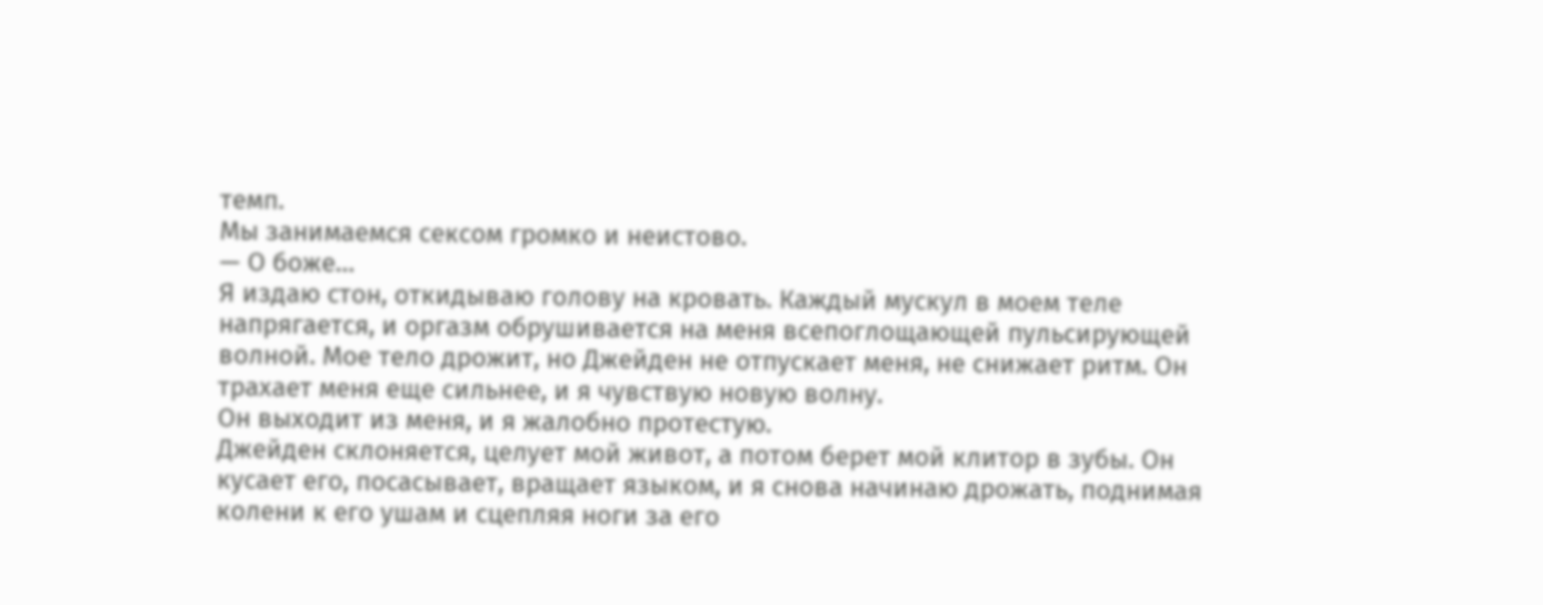темп.
Мы занимаемся сексом громко и неистово.
— О боже…
Я издаю стон, откидываю голову на кровать. Каждый мускул в моем теле напрягается, и оргазм обрушивается на меня всепоглощающей пульсирующей волной. Мое тело дрожит, но Джейден не отпускает меня, не снижает ритм. Он трахает меня еще сильнее, и я чувствую новую волну.
Он выходит из меня, и я жалобно протестую.
Джейден склоняется, целует мой живот, а потом берет мой клитор в зубы. Он кусает его, посасывает, вращает языком, и я снова начинаю дрожать, поднимая колени к его ушам и сцепляя ноги за его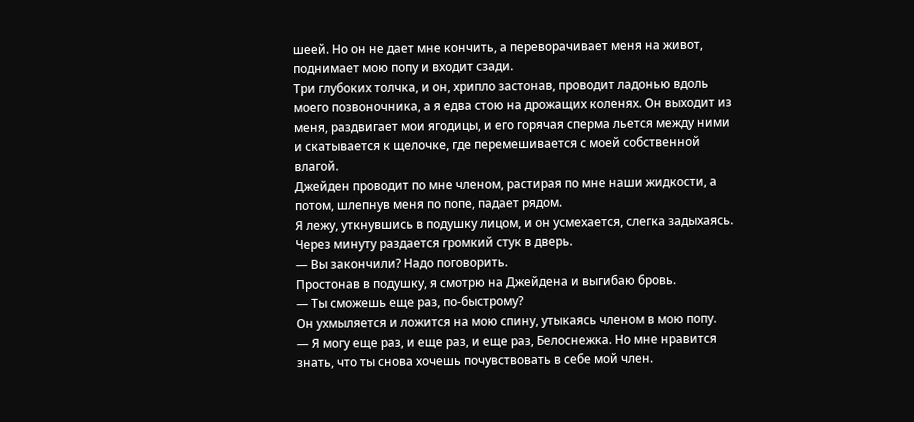шеей. Но он не дает мне кончить, а переворачивает меня на живот, поднимает мою попу и входит сзади.
Три глубоких толчка, и он, хрипло застонав, проводит ладонью вдоль моего позвоночника, а я едва стою на дрожащих коленях. Он выходит из меня, раздвигает мои ягодицы, и его горячая сперма льется между ними и скатывается к щелочке, где перемешивается с моей собственной влагой.
Джейден проводит по мне членом, растирая по мне наши жидкости, а потом, шлепнув меня по попе, падает рядом.
Я лежу, уткнувшись в подушку лицом, и он усмехается, слегка задыхаясь.
Через минуту раздается громкий стук в дверь.
— Вы закончили? Надо поговорить.
Простонав в подушку, я смотрю на Джейдена и выгибаю бровь.
— Ты сможешь еще раз, по-быстрому?
Он ухмыляется и ложится на мою спину, утыкаясь членом в мою попу.
— Я могу еще раз, и еще раз, и еще раз, Белоснежка. Но мне нравится знать, что ты снова хочешь почувствовать в себе мой член.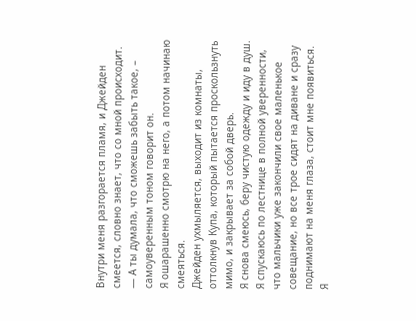Внутри меня разгорается пламя, и Джейден смеется, словно знает, что со мной происходит.
— А ты думала, что сможешь забыть такое, – самоуверенным тоном говорит он.
Я ошарашенно смотрю на него, а потом начинаю смеяться.
Джейден ухмыляется, выходит из комнаты, оттолкнув Купа, который пытается проскользнуть мимо, и закрывает за собой дверь.
Я снова смеюсь, беру чистую одежду и иду в душ.
Я спускаюсь по лестнице в полной уверенности, что мальчики уже закончили свое маленькое совещание, но все трое сидят на диване и сразу поднимают на меня глаза, стоит мне появиться.
Я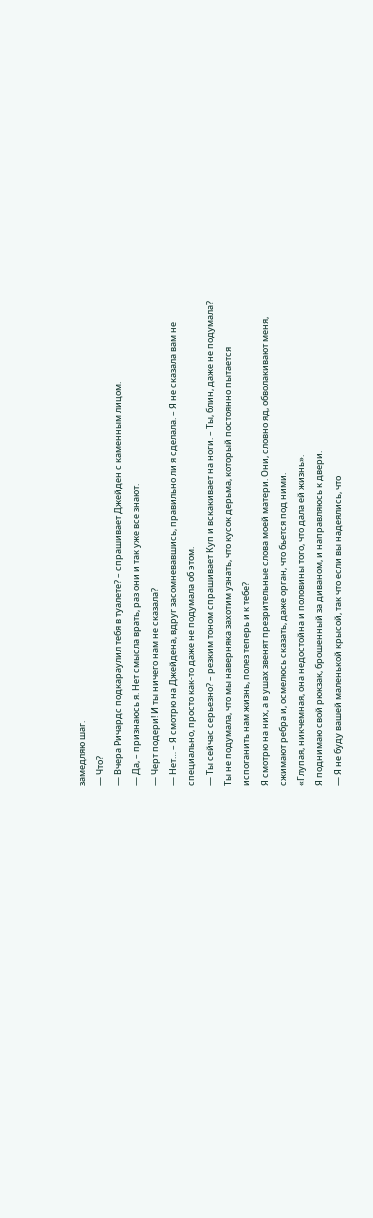замедляю шаг.
— Что?
— Вчера Ричардс подкараулил тебя в туалете? – спрашивает Джейден с каменным лицом.
— Да, – признаюсь я. Нет смысла врать, раз они и так уже все знают.
— Черт подери! И ты ничего нам не сказала?
— Нет… – Я смотрю на Джейдена, вдруг засомневавшись, правильно ли я сделала. – Я не сказала вам не специально, просто как-то даже не подумала об этом.
— Ты сейчас серьезно? – резким тоном спрашивает Куп и вскакивает на ноги. – Ты, блин, даже не подумала? Ты не подумала, что мы наверняка захотим узнать, что кусок дерьма, который постоянно пытается испоганить нам жизнь, полез теперь и к тебе?
Я смотрю на них, а в ушах звенят презрительные слова моей матери. Они, словно яд, обволакивают меня, сжимают ребра и, осмелюсь сказать, даже орган, что бьется под ними.
«Глупая, никчемная, она недостойна и половины того, что дала ей жизнь».
Я поднимаю свой рюкзак, брошенный за диваном, и направляюсь к двери.
— Я не буду вашей маленькой крысой, так что если вы надеялись, что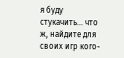я буду стукачить… что ж, найдите для своих игр кого-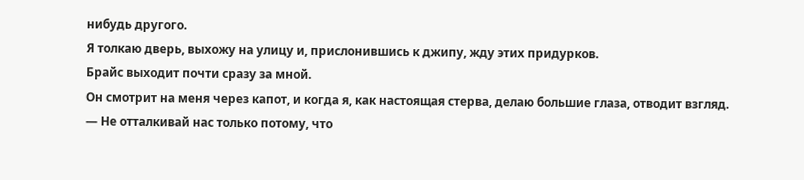нибудь другого.
Я толкаю дверь, выхожу на улицу и, прислонившись к джипу, жду этих придурков.
Брайс выходит почти сразу за мной.
Он смотрит на меня через капот, и когда я, как настоящая стерва, делаю большие глаза, отводит взгляд.
— Не отталкивай нас только потому, что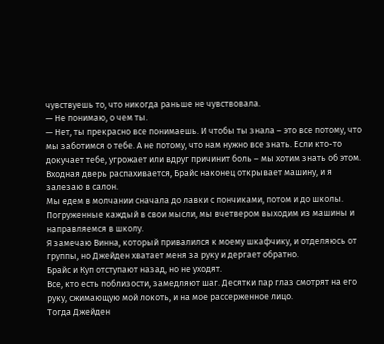чувствуешь то, что никогда раньше не чувствовала.
— Не понимаю, о чем ты.
— Нет, ты прекрасно все понимаешь. И чтобы ты знала – это все потому, что мы заботимся о тебе. А не потому, что нам нужно все знать. Если кто-то докучает тебе, угрожает или вдруг причинит боль – мы хотим знать об этом.
Входная дверь распахивается, Брайс наконец открывает машину, и я залезаю в салон.
Мы едем в молчании сначала до лавки с пончиками, потом и до школы.
Погруженные каждый в свои мысли, мы вчетвером выходим из машины и направляемся в школу.
Я замечаю Винна, который привалился к моему шкафчику, и отделяюсь от группы, но Джейден хватает меня за руку и дергает обратно.
Брайс и Куп отступают назад, но не уходят.
Все, кто есть поблизости, замедляют шаг. Десятки пар глаз смотрят на его руку, сжимающую мой локоть, и на мое рассерженное лицо.
Тогда Джейден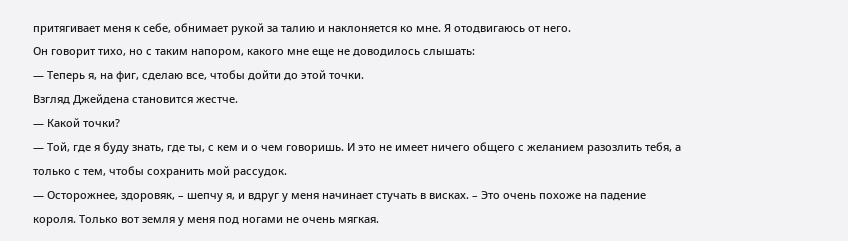притягивает меня к себе, обнимает рукой за талию и наклоняется ко мне. Я отодвигаюсь от него.
Он говорит тихо, но с таким напором, какого мне еще не доводилось слышать:
— Теперь я, на фиг, сделаю все, чтобы дойти до этой точки.
Взгляд Джейдена становится жестче.
— Какой точки?
— Той, где я буду знать, где ты, с кем и о чем говоришь. И это не имеет ничего общего с желанием разозлить тебя, а только с тем, чтобы сохранить мой рассудок.
— Осторожнее, здоровяк, – шепчу я, и вдруг у меня начинает стучать в висках. – Это очень похоже на падение короля. Только вот земля у меня под ногами не очень мягкая.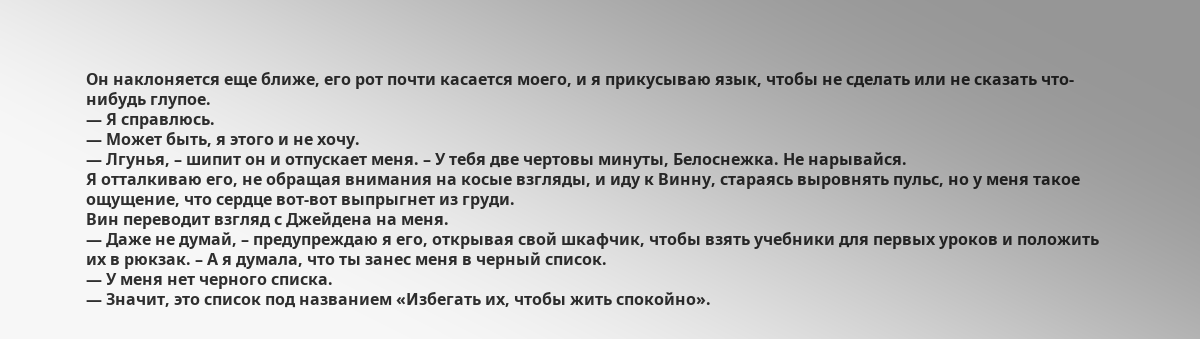Он наклоняется еще ближе, его рот почти касается моего, и я прикусываю язык, чтобы не сделать или не сказать что-нибудь глупое.
— Я справлюсь.
— Может быть, я этого и не хочу.
— Лгунья, – шипит он и отпускает меня. – У тебя две чертовы минуты, Белоснежка. Не нарывайся.
Я отталкиваю его, не обращая внимания на косые взгляды, и иду к Винну, стараясь выровнять пульс, но у меня такое ощущение, что сердце вот-вот выпрыгнет из груди.
Вин переводит взгляд с Джейдена на меня.
— Даже не думай, – предупреждаю я его, открывая свой шкафчик, чтобы взять учебники для первых уроков и положить их в рюкзак. – А я думала, что ты занес меня в черный список.
— У меня нет черного списка.
— Значит, это список под названием «Избегать их, чтобы жить спокойно».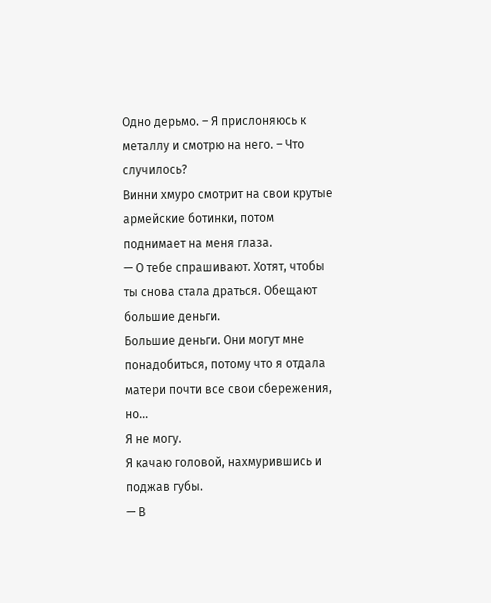Одно дерьмо. – Я прислоняюсь к металлу и смотрю на него. – Что случилось?
Винни хмуро смотрит на свои крутые армейские ботинки, потом поднимает на меня глаза.
— О тебе спрашивают. Хотят, чтобы ты снова стала драться. Обещают большие деньги.
Большие деньги. Они могут мне понадобиться, потому что я отдала матери почти все свои сбережения, но…
Я не могу.
Я качаю головой, нахмурившись и поджав губы.
— В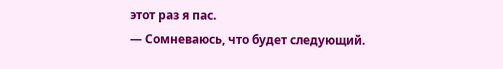этот раз я пас.
— Сомневаюсь, что будет следующий.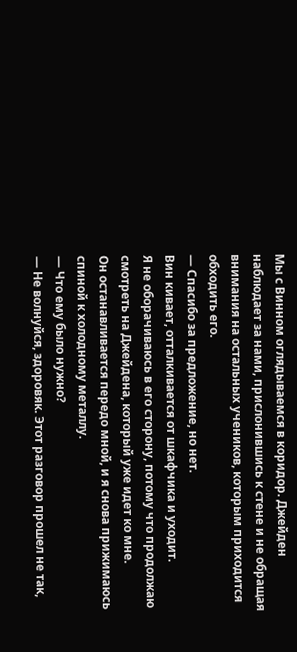Мы с Винном оглядываемся в коридор. Джейден наблюдает за нами, прислонившись к стене и не обращая внимания на остальных учеников, которым приходится обходить его.
— Спасибо за предложение, но нет.
Вин кивает, отталкивается от шкафчика и уходит.
Я не оборачиваюсь в его сторону, потому что продолжаю смотреть на Джейдена, который уже идет ко мне.
Он останавливается передо мной, и я снова прижимаюсь спиной к холодному металлу.
— Что ему было нужно?
— Не волнуйся, здоровяк. Этот разговор прошел не так,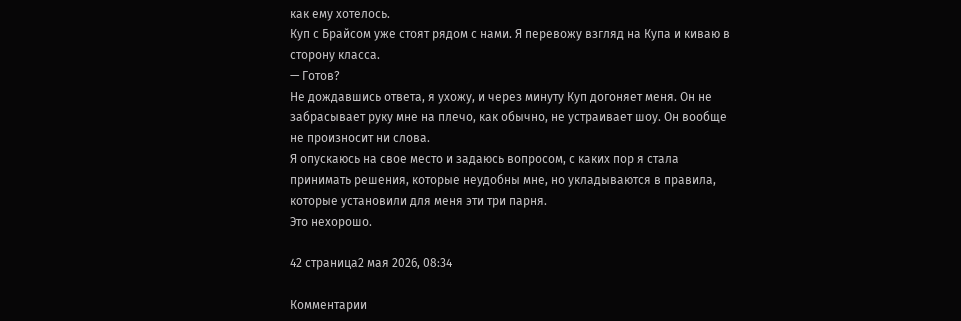как ему хотелось.
Куп с Брайсом уже стоят рядом с нами. Я перевожу взгляд на Купа и киваю в сторону класса.
— Готов?
Не дождавшись ответа, я ухожу, и через минуту Куп догоняет меня. Он не забрасывает руку мне на плечо, как обычно, не устраивает шоу. Он вообще не произносит ни слова.
Я опускаюсь на свое место и задаюсь вопросом, с каких пор я стала принимать решения, которые неудобны мне, но укладываются в правила, которые установили для меня эти три парня.
Это нехорошо.

42 страница2 мая 2026, 08:34

Комментарии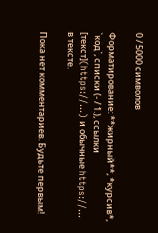0 / 5000 символов

Форматирование: **жирный**, *курсив*, `код`, списки (- / 1.), ссылки [текст](https://…) и обычные https://… в тексте.

Пока нет комментариев. Будьте первым!